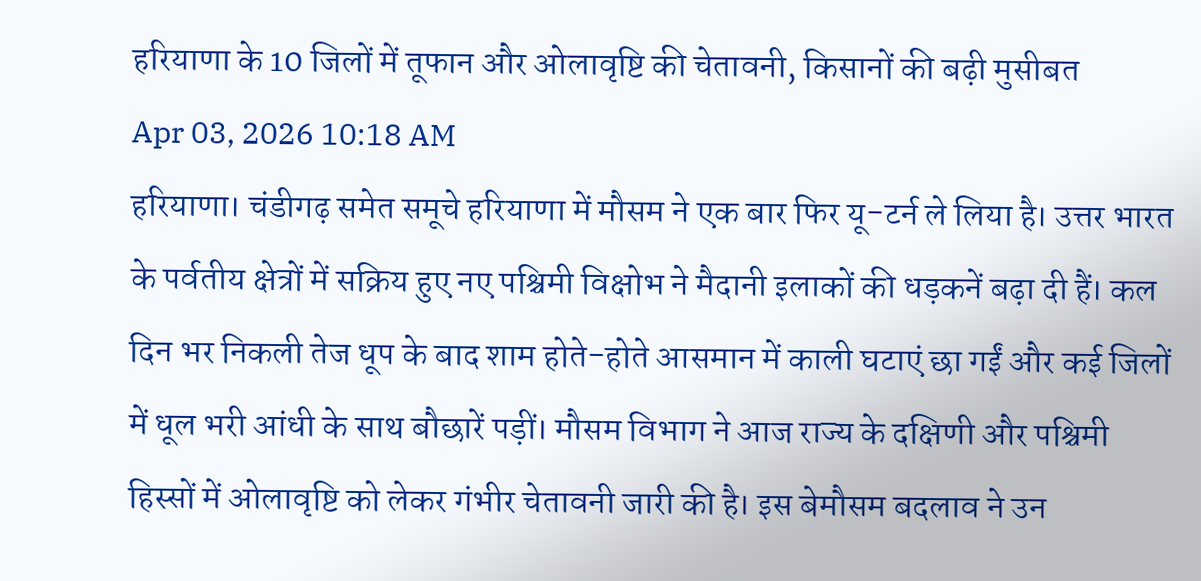हरियाणा के 10 जिलों में तूफान और ओलावृष्टि की चेतावनी, किसानों की बढ़ी मुसीबत
Apr 03, 2026 10:18 AM
हरियाणा। चंडीगढ़ समेत समूचे हरियाणा में मौसम ने एक बार फिर यू-टर्न ले लिया है। उत्तर भारत के पर्वतीय क्षेत्रों में सक्रिय हुए नए पश्चिमी विक्षोभ ने मैदानी इलाकों की धड़कनें बढ़ा दी हैं। कल दिन भर निकली तेज धूप के बाद शाम होते-होते आसमान में काली घटाएं छा गईं और कई जिलों में धूल भरी आंधी के साथ बौछारें पड़ीं। मौसम विभाग ने आज राज्य के दक्षिणी और पश्चिमी हिस्सों में ओलावृष्टि को लेकर गंभीर चेतावनी जारी की है। इस बेमौसम बदलाव ने उन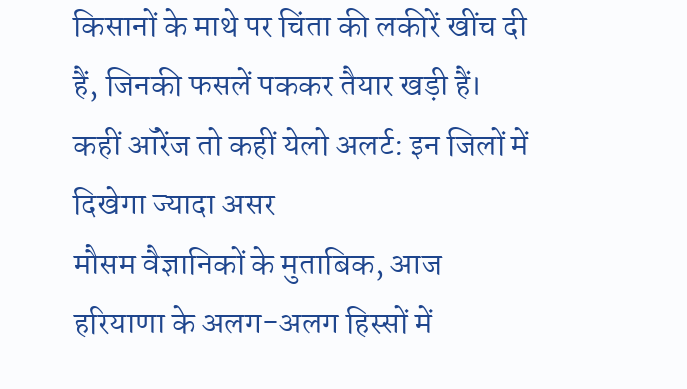किसानों के माथे पर चिंता की लकीरें खींच दी हैं, जिनकी फसलें पककर तैयार खड़ी हैं।
कहीं ऑरेंज तो कहीं येलो अलर्ट: इन जिलों में दिखेगा ज्यादा असर
मौसम वैज्ञानिकों के मुताबिक, आज हरियाणा के अलग-अलग हिस्सों में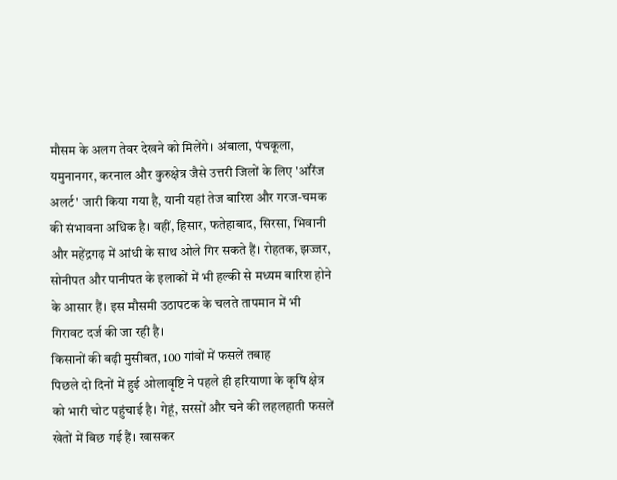मौसम के अलग तेवर देखने को मिलेंगे। अंबाला, पंचकूला, यमुनानगर, करनाल और कुरुक्षेत्र जैसे उत्तरी जिलों के लिए 'ऑरेंज अलर्ट' जारी किया गया है, यानी यहां तेज बारिश और गरज-चमक की संभावना अधिक है। वहीं, हिसार, फतेहाबाद, सिरसा, भिवानी और महेंद्रगढ़ में आंधी के साथ ओले गिर सकते हैं। रोहतक, झज्जर, सोनीपत और पानीपत के इलाकों में भी हल्की से मध्यम बारिश होने के आसार हैं। इस मौसमी उठापटक के चलते तापमान में भी गिरावट दर्ज की जा रही है।
किसानों की बढ़ी मुसीबत, 100 गांवों में फसलें तबाह
पिछले दो दिनों में हुई ओलावृष्टि ने पहले ही हरियाणा के कृषि क्षेत्र को भारी चोट पहुंचाई है। गेहूं, सरसों और चने की लहलहाती फसलें खेतों में बिछ गई हैं। खासकर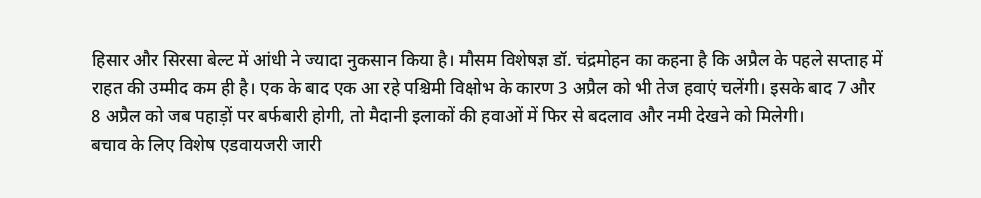हिसार और सिरसा बेल्ट में आंधी ने ज्यादा नुकसान किया है। मौसम विशेषज्ञ डॉ. चंद्रमोहन का कहना है कि अप्रैल के पहले सप्ताह में राहत की उम्मीद कम ही है। एक के बाद एक आ रहे पश्चिमी विक्षोभ के कारण 3 अप्रैल को भी तेज हवाएं चलेंगी। इसके बाद 7 और 8 अप्रैल को जब पहाड़ों पर बर्फबारी होगी, तो मैदानी इलाकों की हवाओं में फिर से बदलाव और नमी देखने को मिलेगी।
बचाव के लिए विशेष एडवायजरी जारी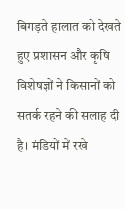बिगड़ते हालात को देखते हुए प्रशासन और कृषि विशेषज्ञों ने किसानों को सतर्क रहने की सलाह दी है। मंडियों में रखे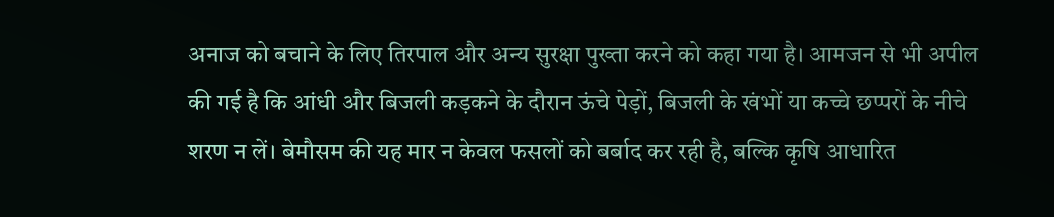अनाज को बचाने के लिए तिरपाल और अन्य सुरक्षा पुख्ता करने को कहा गया है। आमजन से भी अपील की गई है कि आंधी और बिजली कड़कने के दौरान ऊंचे पेड़ों, बिजली के खंभों या कच्चे छप्परों के नीचे शरण न लें। बेमौसम की यह मार न केवल फसलों को बर्बाद कर रही है, बल्कि कृषि आधारित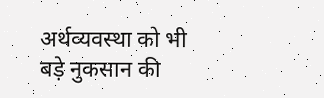अर्थव्यवस्था को भी बड़े नुकसान की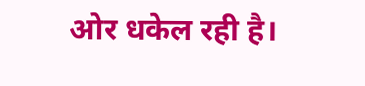ओर धकेल रही है।